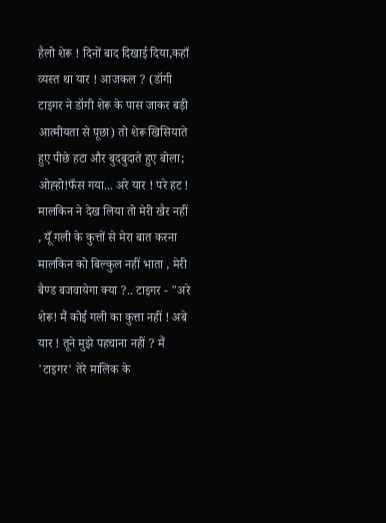हैलो शेरू ! दिनों बाद दिखाई दिया,कहाँ व्यस्त था यार ! आजकल ? (डॉगी टाइगर ने डॉगी शेरू के पास जाकर बड़ी आत्मीयता से पूछा) तो शेरू खिसियाते हुए पीछे हटा और बुदबुदाते हुए बोला; ओह्हो!फँस गया... अरे यार ! परे हट ! मालकिन ने देख लिया तो मेरी खैर नहीं , यूँ गली के कुत्तों से मेरा बात करना मालकिन को बिल्कुल नहीं भाता , मेरी बैण्ड बजवायेगा क्या ?.. टाइगर - "अरे शेरू! मैं कोई गली का कुत्ता नहीं ! अबे यार ! तूने मुझे पहचाना नहीं ? मैं 'टाइगर' तेरे मालिक के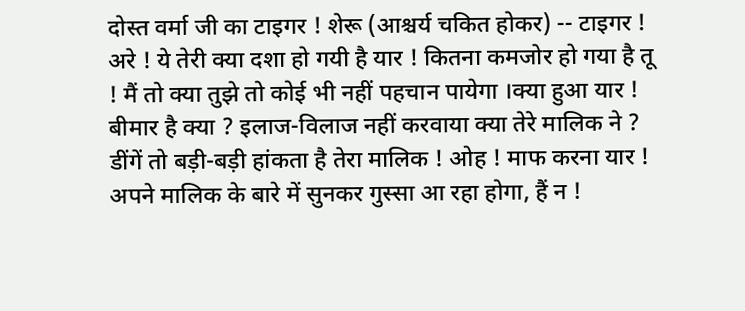दोस्त वर्मा जी का टाइगर ! शेरू (आश्चर्य चकित होकर) -- टाइगर ! अरे ! ये तेरी क्या दशा हो गयी है यार ! कितना कमजोर हो गया है तू ! मैं तो क्या तुझे तो कोई भी नहीं पहचान पायेगा ।क्या हुआ यार ! बीमार है क्या ? इलाज-विलाज नहीं करवाया क्या तेरे मालिक ने ? डींगें तो बड़ी-बड़ी हांकता है तेरा मालिक ! ओह ! माफ करना यार ! अपने मालिक के बारे में सुनकर गुस्सा आ रहा होगा, हैं न !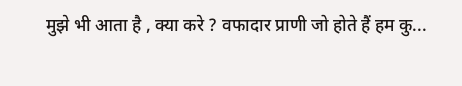मुझे भी आता है , क्या करे ? वफादार प्राणी जो होते हैं हम कु...